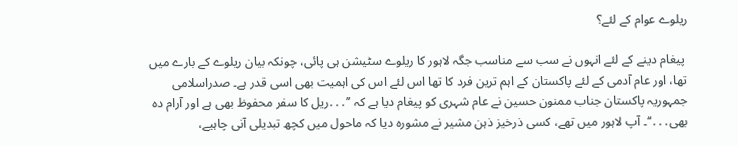ریلوے عوام کے لئے؟

 پیغام دینے کے لئے انہوں نے سب سے مناسب جگہ لاہور کا ریلوے سٹیشن ہی پائی، چونکہ بیان ریلوے کے بارے میں تھا، اور عام آدمی کے لئے پاکستان کے اہم ترین فرد کا تھا اس لئے اس کی اہمیت بھی اسی قدر ہے۔ صدراسلامی جمہوریہ پاکستان جناب ممنون حسین نے عام شہری کو پیغام دیا ہے کہ ’’․․․ریل کا سفر محفوظ بھی ہے اور آرام دہ بھی․․․‘‘۔ آپ لاہور میں تھے، کسی ذرخیز ذہن مشیر نے مشورہ دیا کہ ماحول میں کچھ تبدیلی آنی چاہیے،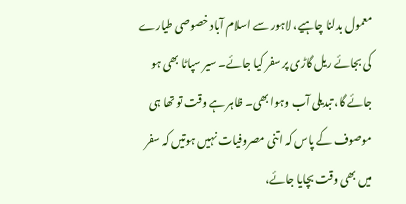معمول بدلنا چاہیے، لاہور سے اسلام آباد خصوصی طیارے کی بجائے ریل گاڑی پر سفر کیا جائے۔ سیر سپاٹا بھی ہو جائے گا، تبدیلی آب وہوا بھی۔ ظاہر ہے وقت تو تھا ہی موصوف کے پاس کہ اتنی مصروفیات نہیں ہوتیں کہ سفر میں بھی وقت بچایا جائے،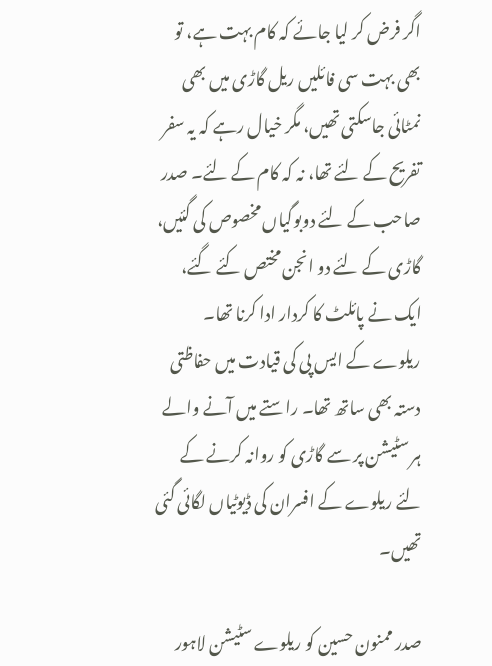اگر فرض کر لیا جائے کہ کام بہت ہے، تو بھی بہت سی فائلیں ریل گاڑی میں بھی نمٹائی جاسکتی تھیں، مگر خیال رہے کہ یہ سفر تفریح کے لئے تھا، نہ کہ کام کے لئے۔ صدر صاحب کے لئے دوبوگیاں مخصوص کی گئیں، گاڑی کے لئے دو انجن مختص کئے گئے، ایک نے پائلٹ کا کردار ادا کرنا تھا۔ ریلوے کے ایس پی کی قیادت میں حفاظتی دستہ بھی ساتھ تھا۔ راستے میں آنے والے ہر سٹیشن پر سے گاڑی کو روانہ کرنے کے لئے ریلوے کے افسران کی ڈیوٹیاں لگائی گئی تھیں۔

صدر ممنون حسین کو ریلوے سٹیشن لاہور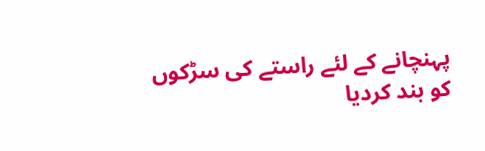پہنچانے کے لئے راستے کی سڑکوں کو بند کردیا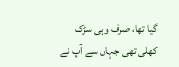گیا تھا، صرف وہی سڑک کھلی تھی جہاں سے آپ نے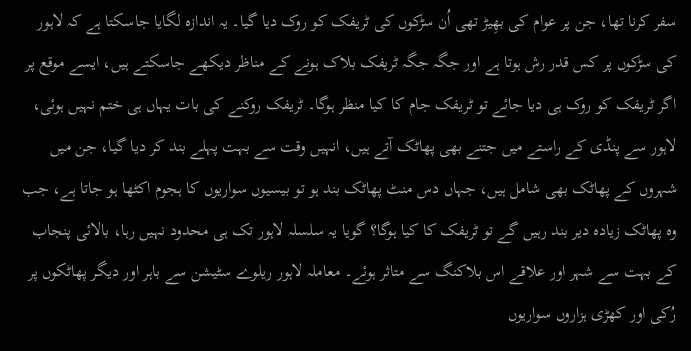سفر کرنا تھا، جن پر عوام کی بھِیڑ تھی اُن سڑکوں کی ٹریفک کو روک دیا گیا۔ یہ اندازہ لگایا جاسکتا ہے کہ لاہور کی سڑکوں پر کس قدر رش ہوتا ہے اور جگہ جگہ ٹریفک بلاک ہونے کے مناظر دیکھے جاسکتے ہیں، ایسے موقع پر اگر ٹریفک کو روک ہی دیا جائے تو ٹریفک جام کا کیا منظر ہوگا۔ ٹریفک روکنے کی بات یہاں ہی ختم نہیں ہوئی، لاہور سے پنڈی کے راستے میں جتنے بھی پھاٹک آتے ہیں، انہیں وقت سے بہت پہلے بند کر دیا گیا، جن میں شہروں کے پھاٹک بھی شامل ہیں، جہاں دس منٹ پھاٹک بند ہو تو بیسیوں سواریوں کا ہجوم اکٹھا ہو جاتا ہے، جب وہ پھاٹک زیادہ دیر بند رہیں گے تو ٹریفک کا کیا ہوگا؟ گویا یہ سلسلہ لاہور تک ہی محدود نہیں رہا، بالائی پنجاب کے بہت سے شہر اور علاقے اس بلاکنگ سے متاثر ہوئے۔ معاملہ لاہور ریلوے سٹیشن سے باہر اور دیگر پھاٹکوں پر رُکی اور کھڑی ہزاروں سواریوں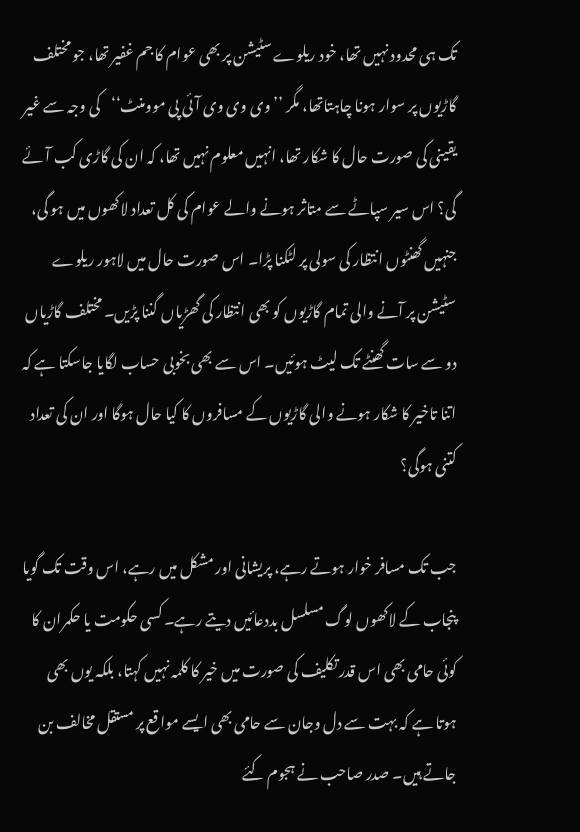تک ہی محدود نہیں تھا، خود ریلوے سٹیشن پر بھی عوام کا جم غفیر تھا، جو مختلف گاڑیوں پر سوار ہونا چاہتاتھا، مگر ’’وی وی وی آئی پی موومنٹ‘‘کی وجہ سے غیر یقینی کی صورت حال کا شکار تھا، انہیں معلوم نہیں تھا، کہ ان کی گاڑی کب آئے گی؟ اس سیر سپاٹے سے متاثر ہونے والے عوام کی کل تعداد لاکھوں میں ہو گی، جنہیں گھنٹوں انتظار کی سولی پر لٹکنا پڑا۔ اس صورت حال میں لاہور ریلوے سٹیشن پر آنے والی تمام گاڑیوں کو بھی انتظار کی گھڑیاں گننا پڑیں۔ مختلف گاڑیاں دو سے سات گھنٹے تک لیٹ ہوئیں۔ اس سے بھی بخوبی حساب لگایا جاسکتا ہے کہ اتنا تاخیر کا شکار ہونے والی گاڑیوں کے مسافروں کا کیا حال ہوگا اور ان کی تعداد کتنی ہوگی؟

جب تک مسافر خوار ہوتے رہے، پریشانی اور مشکل میں رہے، اس وقت تک گویا پنجاب کے لاکھوں لوگ مسلسل بددعائیں دیتے رہے۔ کسی حکومت یا حکمران کا کوئی حامی بھی اس قدر تکلیف کی صورت میں خیر کا کلمہ نہیں کہتا، بلکہ یوں بھی ہوتا ہے کہ بہت سے دل وجان سے حامی بھی ایسے مواقع پر مستقل مخالف بن جاتے ہیں۔ صدر صاحب نے ہجوم کئے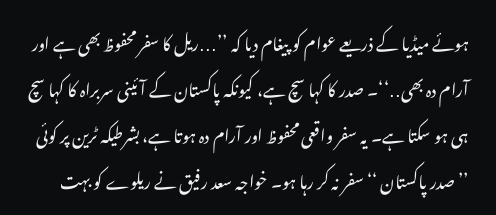ہوئے میڈیا کے ذریعے عوام کو پیغام دیا کہ ’’․․․ریل کا سفر محفوظ بھی ہے اور آرام دہ بھی․․‘‘۔ صدر کا کہا سچ ہے، کیونکہ پاکستان کے آئینی سربراہ کا کہا سچ ہی ہو سکتا ہے۔ یہ سفر واقعی محفوظ اور آرام دہ ہوتا ہے، بشرطیکہ ٹرین پر کوئی ’’صدر پاکستان ‘‘ سفر نہ کر رہا ہو۔ خواجہ سعد رفیق نے ریلوے کو بہت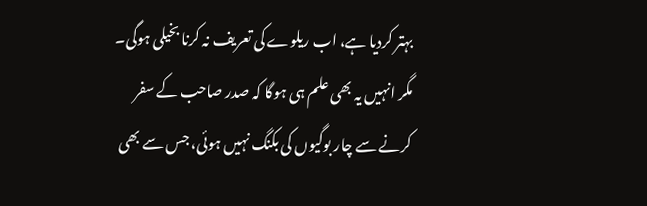بہتر کردیا ہے، اب ریلوے کی تعریف نہ کرنا بخیلی ہوگی۔ مگر انہیں یہ بھی علم ہی ہوگا کہ صدر صاحب کے سفر کرنے سے چار بوگیوں کی بکنگ نہیں ہوئی، جس سے بھی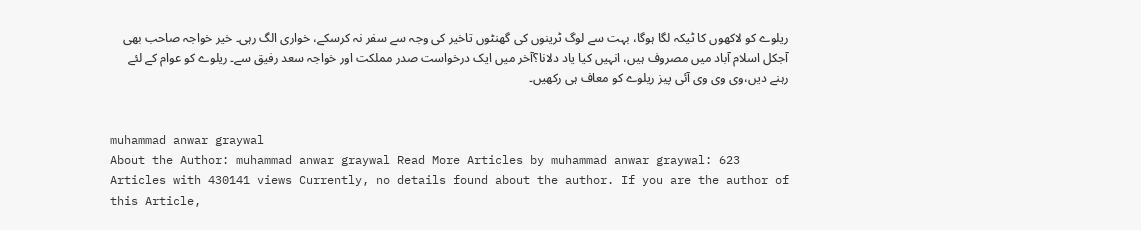ریلوے کو لاکھوں کا ٹیکہ لگا ہوگا، بہت سے لوگ ٹرینوں کی گھنٹوں تاخیر کی وجہ سے سفر نہ کرسکے، خواری الگ رہی۔ خیر خواجہ صاحب بھی آجکل اسلام آباد میں مصروف ہیں، انہیں کیا یاد دلانا؟آخر میں ایک درخواست صدر مملکت اور خواجہ سعد رفیق سے۔ ریلوے کو عوام کے لئے رہنے دیں،وی وی وی آئی پیز ریلوے کو معاف ہی رکھیں۔


muhammad anwar graywal
About the Author: muhammad anwar graywal Read More Articles by muhammad anwar graywal: 623 Articles with 430141 views Currently, no details found about the author. If you are the author of this Article,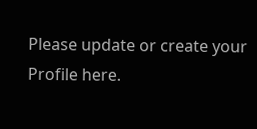Please update or create your Profile here.